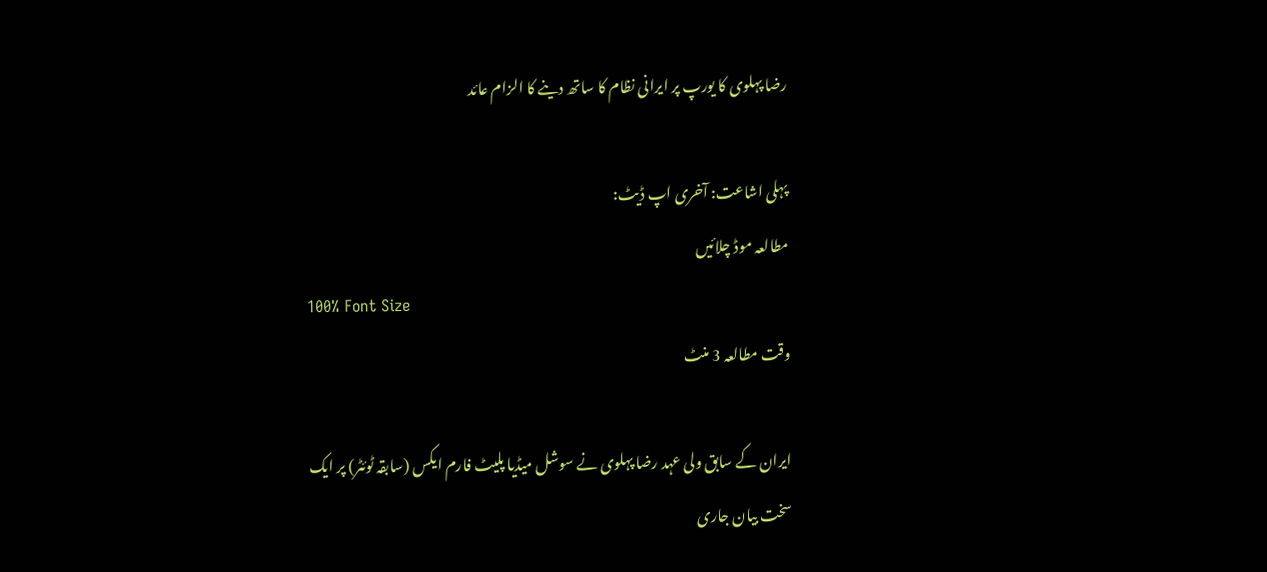رضا پہلوی کا یورپ پر ایرانی نظام کا ساتھ دینے کا الزام عائد

پہلی اشاعت: آخری اپ ڈیٹ:
مطالعہ موڈ چلائیں
100% Font Size
وقت مطالعہ 3 منٹ

ایران کے سابق ولی عہد رضا پہلوی نے سوشل میڈیا پلیٹ فارم ایکس (سابقہ ٹوئٹر) پر ایک سخت بیان جاری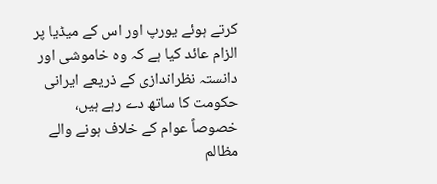کرتے ہوئے یورپ اور اس کے میڈیا پر الزام عائد کیا ہے کہ وہ خاموشی اور دانستہ نظراندازی کے ذریعے ایرانی حکومت کا ساتھ دے رہے ہیں، خصوصاً عوام کے خلاف ہونے والے مظالم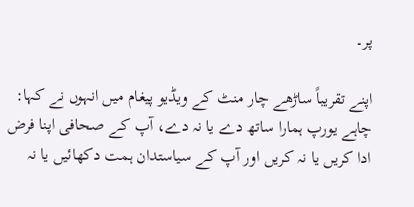پر۔

اپنے تقریباً ساڑھے چار منٹ کے ویڈیو پیغام میں انہوں نے کہا: چاہے یورپ ہمارا ساتھ دے یا نہ دے، آپ کے صحافی اپنا فرض ادا کریں یا نہ کریں اور آپ کے سیاستدان ہمت دکھائیں یا نہ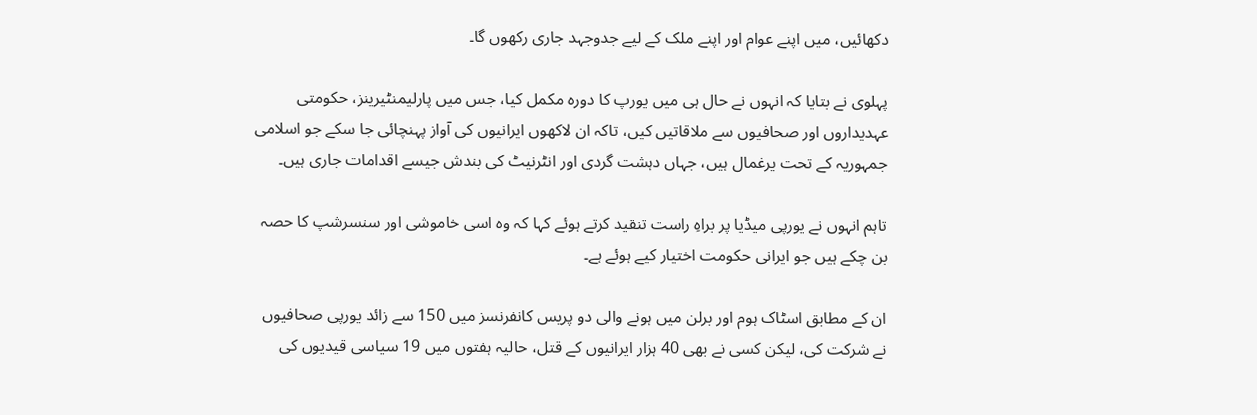دکھائیں، میں اپنے عوام اور اپنے ملک کے لیے جدوجہد جاری رکھوں گا۔

پہلوی نے بتایا کہ انہوں نے حال ہی میں یورپ کا دورہ مکمل کیا، جس میں پارلیمنٹیرینز، حکومتی عہدیداروں اور صحافیوں سے ملاقاتیں کیں، تاکہ ان لاکھوں ایرانیوں کی آواز پہنچائی جا سکے جو اسلامی جمہوریہ کے تحت یرغمال ہیں، جہاں دہشت گردی اور انٹرنیٹ کی بندش جیسے اقدامات جاری ہیں۔

تاہم انہوں نے یورپی میڈیا پر براہِ راست تنقید کرتے ہوئے کہا کہ وہ اسی خاموشی اور سنسرشپ کا حصہ بن چکے ہیں جو ایرانی حکومت اختیار کیے ہوئے ہے۔

ان کے مطابق اسٹاک ہوم اور برلن میں ہونے والی دو پریس کانفرنسز میں 150 سے زائد یورپی صحافیوں نے شرکت کی، لیکن کسی نے بھی 40 ہزار ایرانیوں کے قتل، حالیہ ہفتوں میں 19 سیاسی قیدیوں کی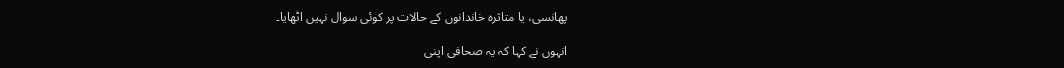پھانسی، یا متاثرہ خاندانوں کے حالات پر کوئی سوال نہیں اٹھایا۔

انہوں نے کہا کہ یہ صحافی اپنی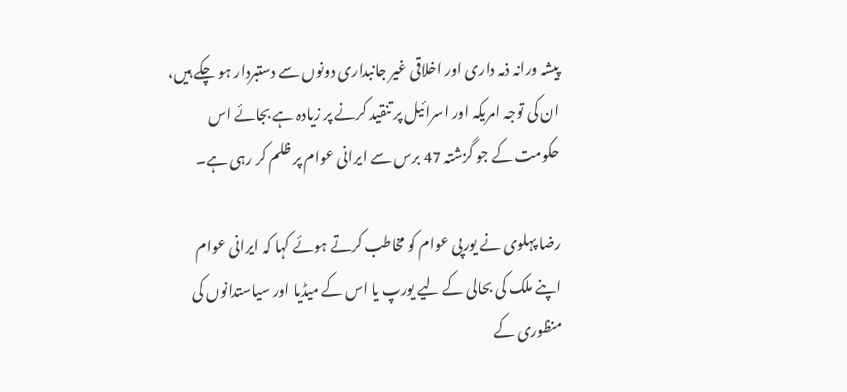پیشہ ورانہ ذمہ داری اور اخلاقی غیر جانبداری دونوں سے دستبردار ہو چکے ہیں، ان کی توجہ امریکہ اور اسرائیل پر تنقید کرنے پر زیادہ ہے بجائے اس حکومت کے جو گزشتہ 47 برس سے ایرانی عوام پر ظلم کر رہی ہے۔

رضا پہلوی نے یورپی عوام کو مخاطب کرتے ہوئے کہا کہ ایرانی عوام اپنے ملک کی بحالی کے لیے یورپ یا اس کے میڈیا اور سیاستدانوں کی منظوری کے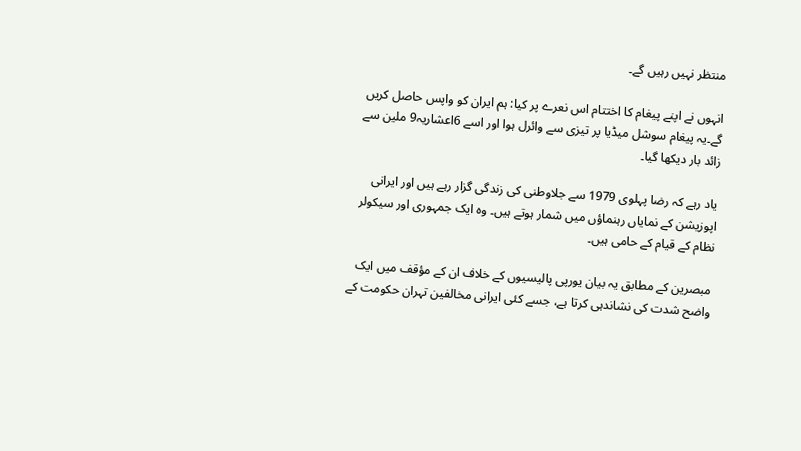منتظر نہیں رہیں گے۔

انہوں نے اپنے پیغام کا اختتام اس نعرے پر کیا: ہم ایران کو واپس حاصل کریں گے۔یہ پیغام سوشل میڈیا پر تیزی سے وائرل ہوا اور اسے 6اعشاریہ9 ملین سے زائد بار دیکھا گیا۔

یاد رہے کہ رضا پہلوی 1979 سے جلاوطنی کی زندگی گزار رہے ہیں اور ایرانی اپوزیشن کے نمایاں رہنماؤں میں شمار ہوتے ہیں۔ وہ ایک جمہوری اور سیکولر نظام کے قیام کے حامی ہیں۔

مبصرین کے مطابق یہ بیان یورپی پالیسیوں کے خلاف ان کے مؤقف میں ایک واضح شدت کی نشاندہی کرتا ہے، جسے کئی ایرانی مخالفین تہران حکومت کے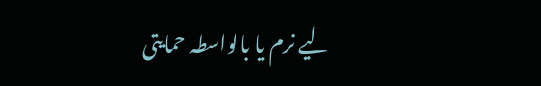لیے نرم یا بالواسطہ حمایتی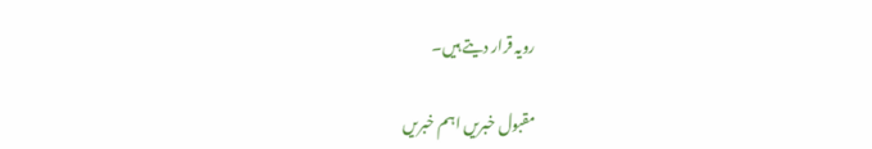رویہ قرار دیتے ہیں۔

مقبول خبریں اہم خبریں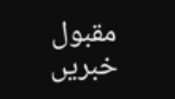مقبول خبریں